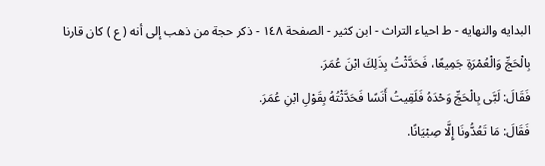البدايه والنهايه - ط احياء التراث - ابن كثير - الصفحة ١٤٨ - ذكر حجة من ذهب إلى أنه ( ع ) كان قارنا
بِالْحَجِّ وَالْعُمْرَةِ جَمِيعًا، فَحَدَّثْتُ بِذَلِكَ ابْنَ عُمَرَ.
فَقَالَ: لَبَّى بِالْحَجِّ وَحْدَهُ فَلَقِيتُ أَنَسًا فَحَدَّثْتُهُ بِقَوْلِ ابْنِ عُمَرَ.
فَقَالَ: مَا تَعُدُّونَا إِلَّا صِبْيَانًا.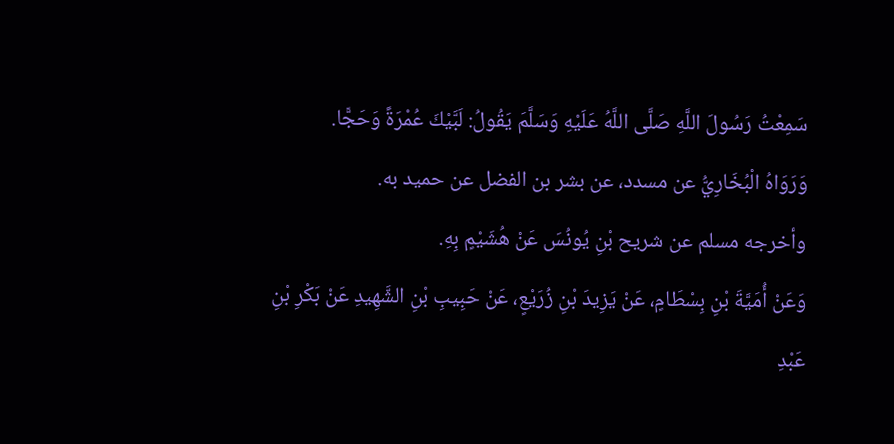سَمِعْتُ رَسُولَ اللَّهِ صَلَّى اللَّهُ عَلَيْهِ وَسَلَّمَ يَقُولُ: لَبَّيْكَ عُمْرَةً وَحَجًّا.
وَرَوَاهُ الْبُخَارِيُّ عن مسدد، عن بشر بن الفضل عن حميد به.
وأخرجه مسلم عن شريح بْنِ يُونُسَ عَنْ هُشَيْمٍ بِهِ.
وَعَنْ أُمَيَّةَ بْنِ بِسْطَامٍ، عَنْ يَزِيدَ بْنِ زُرَيْعٍ، عَنْ حَبِيبِ بْنِ الشَّهِيدِ عَنْ بَكْرِ بْنِ عَبْدِ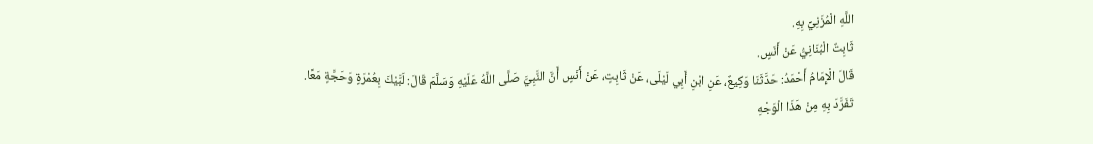اللَّهِ الْمُزَنِيِّ بِهِ.
ثَابِتٌ الْبُنَانِيُّ عَنْ أَنَسٍ.
قَالَ الْإِمَامُ أَحْمَدُ: حَدَّثَنَا وَكِيعٌ، عَنِ ابْنِ أَبِي لَيْلَى، عَنْ ثَابِتٍ، عَنْ أَنَسٍ أَنَّ النَّبِيَّ صَلَّى اللَّهُ عَلَيْهِ وَسَلَّمَ قَالَ: لَبَّيْكَ بِعُمْرَةٍ وَحَجَّةٍ مَعًا.
تَفَرَّدَ بِهِ مِنْ هَذَا الْوَجْهِ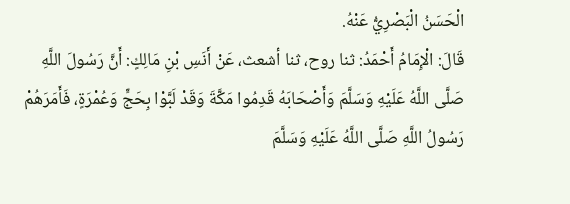الْحَسَنُ الْبَصْرِيُّ عَنْهُ.
قَالَ: الْإِمَامُ أَحْمَدُ: ثنا روح، ثنا أشعث، عَنْ أَنَسِ بْنِ مَالِكٍ: أَنَّ رَسُولَ اللَّهِ صَلَّى اللَّهُ عَلَيْهِ وَسَلَّمَ وَأَصْحَابَهُ قَدِمُوا مَكَّةَ وَقَدْ لَبَّوْا بِحَجٍّ وَعُمْرَةٍ، فَأَمَرَهُمْ رَسُولُ اللَّهِ صَلَّى اللَّهُ عَلَيْهِ وَسَلَّمَ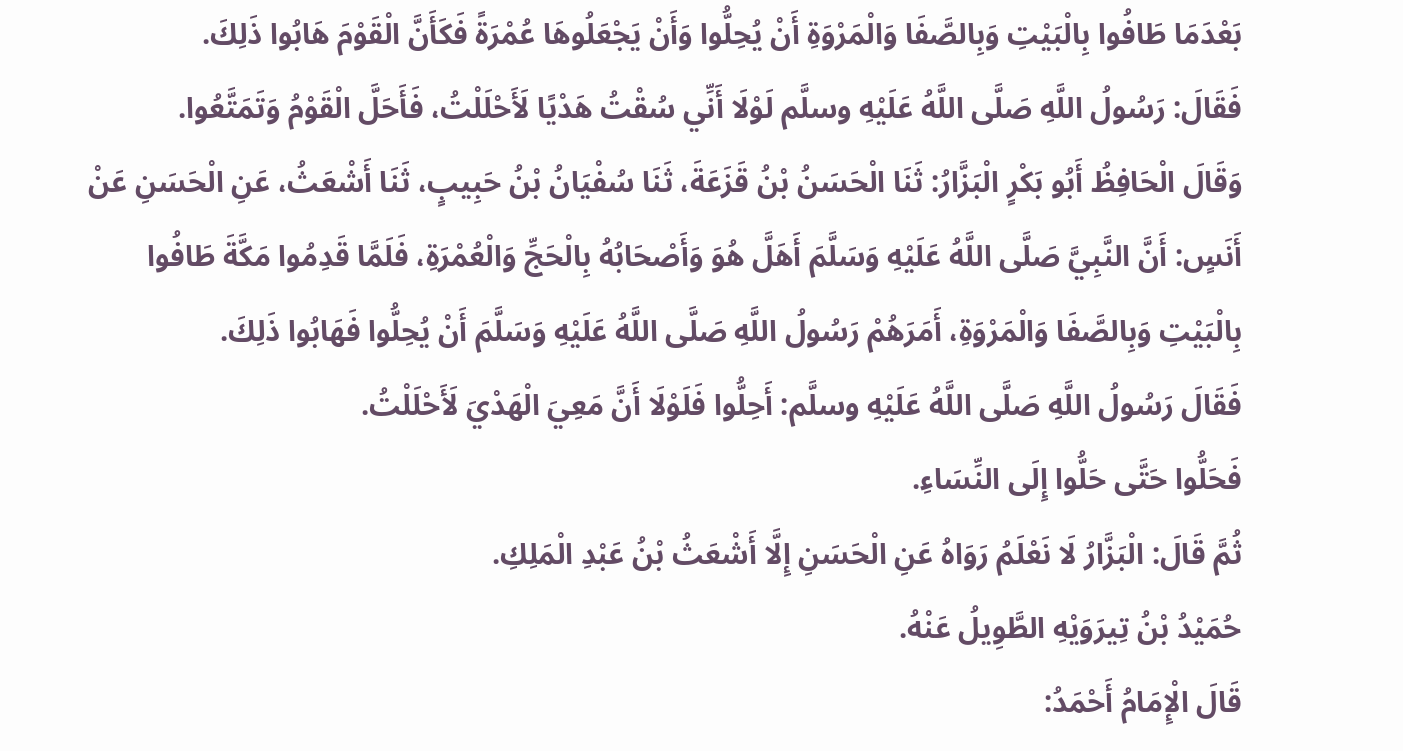بَعْدَمَا طَافُوا بِالْبَيْتِ وَبِالصَّفَا وَالْمَرْوَةِ أَنْ يُحِلُّوا وَأَنْ يَجْعَلُوهَا عُمْرَةً فَكَأَنَّ الْقَوْمَ هَابُوا ذَلِكَ.
فَقَالَ: رَسُولُ اللَّهِ صَلَّى اللَّهُ عَلَيْهِ وسلَّم لَوْلَا أَنِّي سُقْتُ هَدْيًا لَأَحْلَلْتُ، فَأَحَلَّ الْقَوْمُ وَتَمَتَّعُوا.
وَقَالَ الْحَافِظُ أَبُو بَكْرٍ الْبَزَّارُ: ثَنَا الْحَسَنُ بْنُ قَزَعَةَ، ثَنَا سُفْيَانُ بْنُ حَبِيبٍ، ثَنَا أَشْعَثُ، عَنِ الْحَسَنِ عَنْ أَنَسٍ: أَنَّ النَّبِيَّ صَلَّى اللَّهُ عَلَيْهِ وَسَلَّمَ أَهَلَّ هُوَ وَأَصْحَابُهُ بِالْحَجِّ وَالْعُمْرَةِ، فَلَمَّا قَدِمُوا مَكَّةَ طَافُوا بِالْبَيْتِ وَبِالصَّفَا وَالْمَرْوَةِ، أَمَرَهُمْ رَسُولُ اللَّهِ صَلَّى اللَّهُ عَلَيْهِ وَسَلَّمَ أَنْ يُحِلُّوا فَهَابُوا ذَلِكَ.
فَقَالَ رَسُولُ اللَّهِ صَلَّى اللَّهُ عَلَيْهِ وسلَّم: أَحِلُّوا فَلَوْلَا أَنَّ مَعِيَ الْهَدْيَ لَأَحْلَلْتُ.
فَحَلُّوا حَتَّى حَلُّوا إِلَى النِّسَاءِ.
ثُمَّ قَالَ: الْبَزَّارُ لَا نَعْلَمُ رَوَاهُ عَنِ الْحَسَنِ إِلَّا أَشْعَثُ بْنُ عَبْدِ الْمَلِكِ.
حُمَيْدُ بْنُ تِيرَوَيْهِ الطَّوِيلُ عَنْهُ.
قَالَ الْإِمَامُ أَحْمَدُ: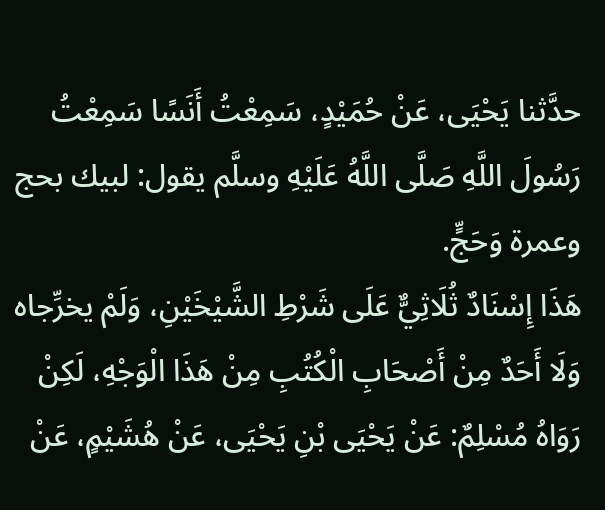حدَّثنا يَحْيَى، عَنْ حُمَيْدٍ، سَمِعْتُ أَنَسًا سَمِعْتُ رَسُولَ اللَّهِ صَلَّى اللَّهُ عَلَيْهِ وسلَّم يقول: لبيك بحج وعمرة وَحَجٍّ.
هَذَا إِسْنَادٌ ثُلَاثِيٌّ عَلَى شَرْطِ الشَّيْخَيْنِ، وَلَمْ يخرِّجاه وَلَا أَحَدٌ مِنْ أَصْحَابِ الْكُتُبِ مِنْ هَذَا الْوَجْهِ، لَكِنْ رَوَاهُ مُسْلِمٌ: عَنْ يَحْيَى بْنِ يَحْيَى، عَنْ هُشَيْمٍ، عَنْ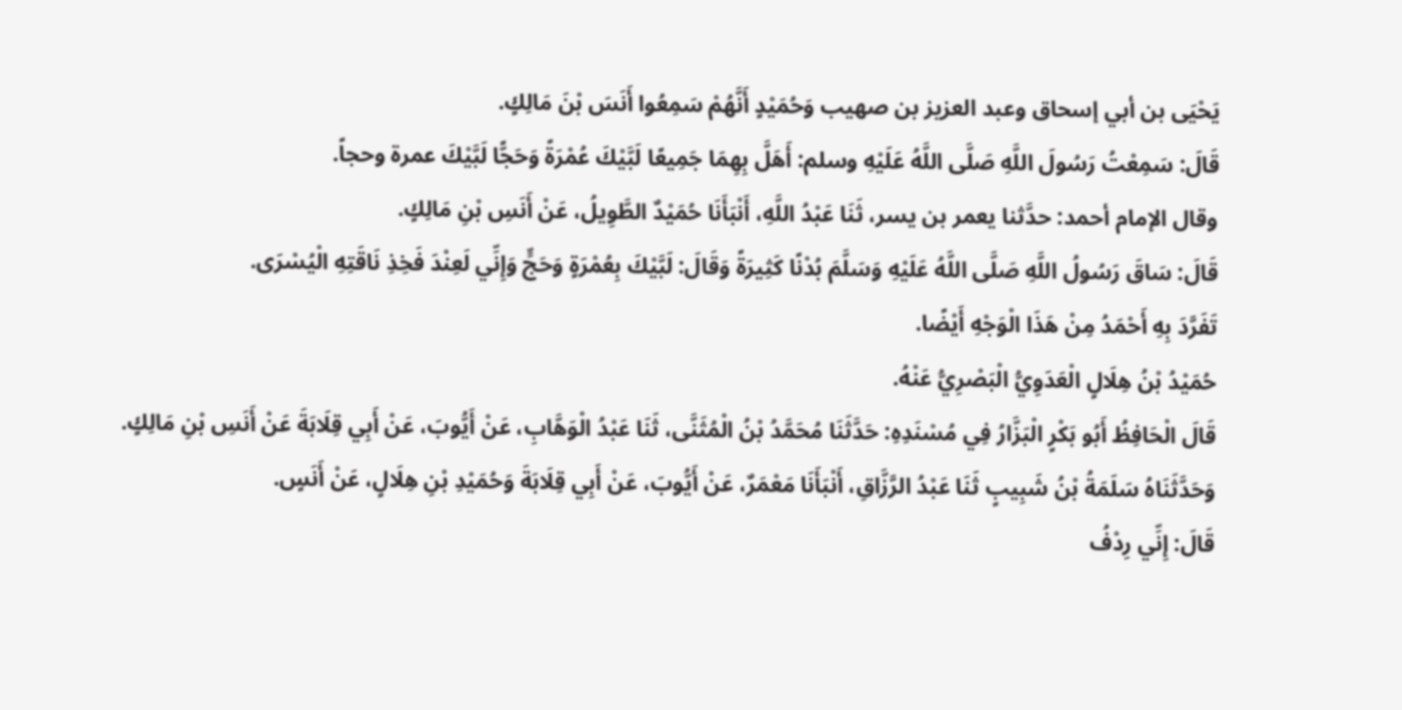يَحْيَى بن أبي إسحاق وعبد العزيز بن صهيب وَحُمَيْدٍ أَنَّهُمْ سَمِعُوا أَنَسَ بْنَ مَالِكٍ.
قَالَ: سَمِعْتُ رَسُولَ اللَّهِ صَلَّى اللَّهُ عَلَيْهِ وسلم: أَهَلَّ بِهِمَا جَمِيعًا لَبَّيْكَ عُمْرَةً وَحَجًّا لَبَّيْكَ عمرة وحجاً.
وقال الإمام أحمد: حدَّثنا يعمر بن يسر، ثَنَا عَبْدُ اللَّهِ، أَنْبَأَنَا حُمَيْدٌ الطَّوِيلُ، عَنْ أَنَسِ بْنِ مَالِكٍ.
قَالَ: سَاقَ رَسُولُ اللَّهِ صَلَّى اللَّهُ عَلَيْهِ وَسَلَّمَ بُدْنًا كَثِيرَةً وَقَالَ: لَبَّيْكَ بِعُمْرَةٍ وَحَجٍّ وَإِنِّي لَعِنْدَ فَخِذِ نَاقَتِهِ الْيُسْرَى.
تَفَرَّدَ بِهِ أَحْمَدُ مِنْ هَذَا الْوَجْهِ أَيْضًا.
حُمَيْدُ بْنُ هِلَالٍ الْعَدَوِيُّ الْبَصْرِيُّ عَنْهُ.
قَالَ الْحَافِظُ أَبُو بَكْرٍ الْبَزَّارُ فِي مُسْنَدِهِ: حَدَّثَنَا مُحَمَّدُ بْنُ الْمُثَنَّى، ثَنَا عَبْدُ الْوَهَّابِ، عَنْ أَيُّوبَ، عَنْ أَبِي قِلَابَةَ عَنْ أَنَسِ بْنِ مَالِكٍ.
وَحَدَّثَنَاهُ سَلَمَةُ بْنُ شَبِيبٍ ثَنَا عَبْدُ الرَّزَّاقِ، أَنْبَأَنَا مَعْمَرٌ، عَنْ أَيُّوبَ، عَنْ أَبِي قِلَابَةَ وَحُمَيْدِ بْنِ هِلَالٍ، عَنْ أَنَسٍ.
قَالَ: إِنِّي رِدْفُ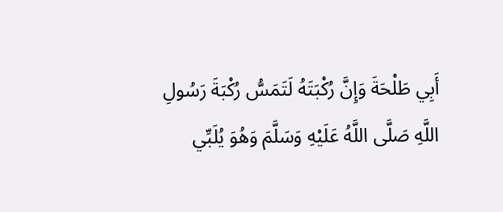أَبِي طَلْحَةَ وَإِنَّ رُكْبَتَهُ لَتَمَسُّ رُكْبَةَ رَسُولِ اللَّهِ صَلَّى اللَّهُ عَلَيْهِ وَسَلَّمَ وَهُوَ يُلَبِّي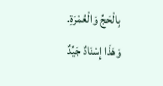بِالْحَجِّ وَالْعُمْرَةِ.
وَهَذَا إِسْنَادٌ جَيِّدٌ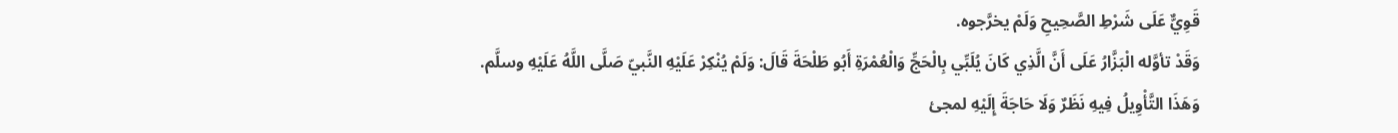قَوِيٌّ عَلَى شَرْطِ الصَّحِيحِ وَلَمْ يخرَّجوه.
وَقَدْ تأوَّله الْبَزَّارُ عَلَى أَنَّ الَّذِي كَانَ يُلَبِّي بِالْحَجِّ وَالْعُمْرَةِ أَبُو طَلْحَةَ قَالَ: وَلَمْ يُنْكِرْ عَلَيْهِ النَّبيّ صَلَّى اللَّهُ عَلَيْهِ وسلَّم.
وَهَذَا التَّأْوِيلُ فِيهِ نَظَرٌ وَلَا حَاجَةَ إِلَيْهِ لمجئ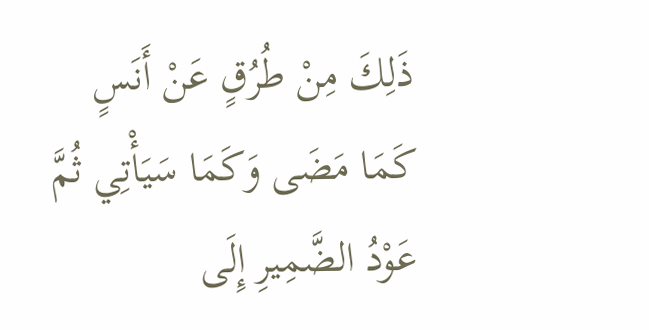ذَلِكَ مِنْ طُرُقٍ عَنْ أَنَسٍ كَمَا مَضَى وَكَمَا سَيَأْتِي ثُمَّ عَوْدُ الضَّمِيرِ إِلَى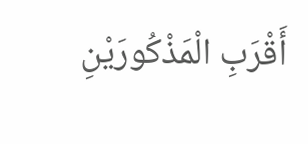أَقْرَبِ الْمَذْكُورَيْنِ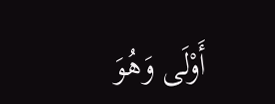أَوْلَى وَهُوَ